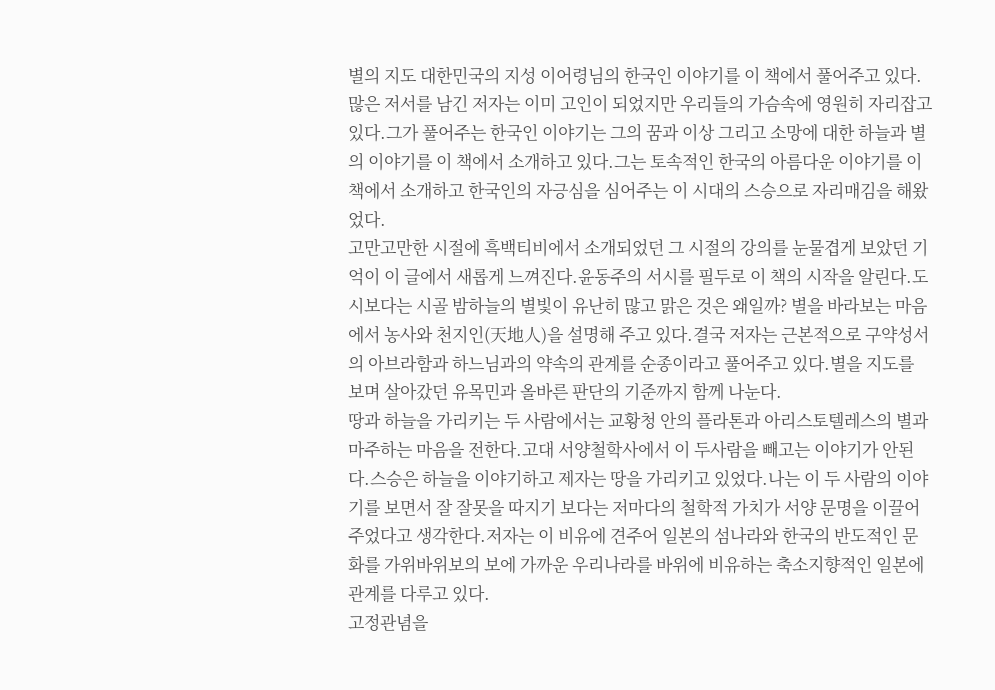별의 지도 대한민국의 지성 이어령님의 한국인 이야기를 이 책에서 풀어주고 있다.많은 저서를 남긴 저자는 이미 고인이 되었지만 우리들의 가슴속에 영원히 자리잡고 있다.그가 풀어주는 한국인 이야기는 그의 꿈과 이상 그리고 소망에 대한 하늘과 별의 이야기를 이 책에서 소개하고 있다.그는 토속적인 한국의 아름다운 이야기를 이 책에서 소개하고 한국인의 자긍심을 심어주는 이 시대의 스승으로 자리매김을 해왔었다.
고만고만한 시절에 흑백티비에서 소개되었던 그 시절의 강의를 눈물겹게 보았던 기억이 이 글에서 새롭게 느껴진다.윤동주의 서시를 필두로 이 책의 시작을 알린다.도시보다는 시골 밤하늘의 별빛이 유난히 많고 맑은 것은 왜일까? 별을 바라보는 마음에서 농사와 천지인(天地人)을 설명해 주고 있다.결국 저자는 근본적으로 구약성서의 아브라함과 하느님과의 약속의 관계를 순종이라고 풀어주고 있다.별을 지도를 보며 살아갔던 유목민과 올바른 판단의 기준까지 함께 나눈다.
땅과 하늘을 가리키는 두 사람에서는 교황청 안의 플라톤과 아리스토텔레스의 별과 마주하는 마음을 전한다.고대 서양철학사에서 이 두사람을 빼고는 이야기가 안된다.스승은 하늘을 이야기하고 제자는 땅을 가리키고 있었다.나는 이 두 사람의 이야기를 보면서 잘 잘못을 따지기 보다는 저마다의 철학적 가치가 서양 문명을 이끌어 주었다고 생각한다.저자는 이 비유에 견주어 일본의 섬나라와 한국의 반도적인 문화를 가위바위보의 보에 가까운 우리나라를 바위에 비유하는 축소지향적인 일본에 관계를 다루고 있다.
고정관념을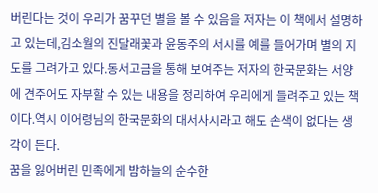버린다는 것이 우리가 꿈꾸던 별을 볼 수 있음을 저자는 이 책에서 설명하고 있는데,김소월의 진달래꽃과 윤동주의 서시를 예를 들어가며 별의 지도를 그려가고 있다.동서고금을 통해 보여주는 저자의 한국문화는 서양에 견주어도 자부할 수 있는 내용을 정리하여 우리에게 들려주고 있는 책이다.역시 이어령님의 한국문화의 대서사시라고 해도 손색이 없다는 생각이 든다.
꿈을 잃어버린 민족에게 밤하늘의 순수한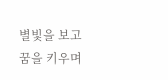별빛을 보고 꿈을 키우며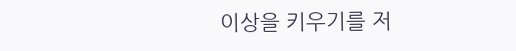이상을 키우기를 저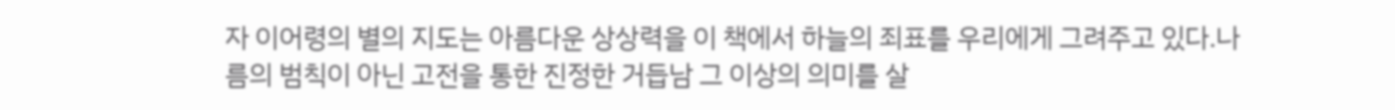자 이어령의 별의 지도는 아름다운 상상력을 이 책에서 하늘의 죄표를 우리에게 그려주고 있다.나름의 범칙이 아닌 고전을 통한 진정한 거듭남 그 이상의 의미를 살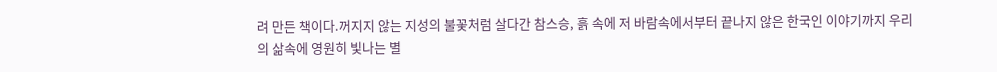려 만든 책이다.꺼지지 않는 지성의 불꽃처럼 살다간 참스승, 흙 속에 저 바람속에서부터 끝나지 않은 한국인 이야기까지 우리의 삶속에 영원히 빛나는 별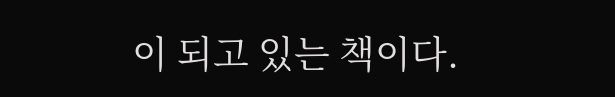이 되고 있는 책이다.